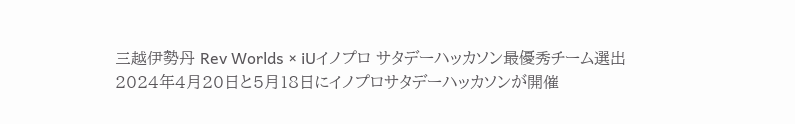三越伊勢丹 Rev Worlds × iUイノプロ サタデーハッカソン最優秀チーム選出
2024年4月20日と5月18日にイノプロサタデーハッカソンが開催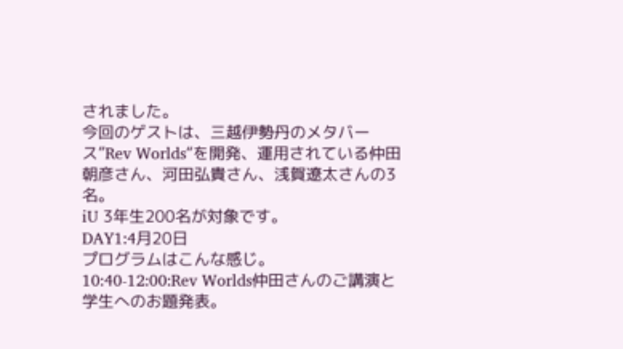されました。
今回のゲストは、三越伊勢丹のメタバース”Rev Worlds“を開発、運用されている仲田朝彦さん、河田弘貴さん、浅賀遼太さんの3名。
iU 3年生200名が対象です。
DAY1:4月20日
プログラムはこんな感じ。
10:40-12:00:Rev Worlds仲田さんのご講演と学生へのお題発表。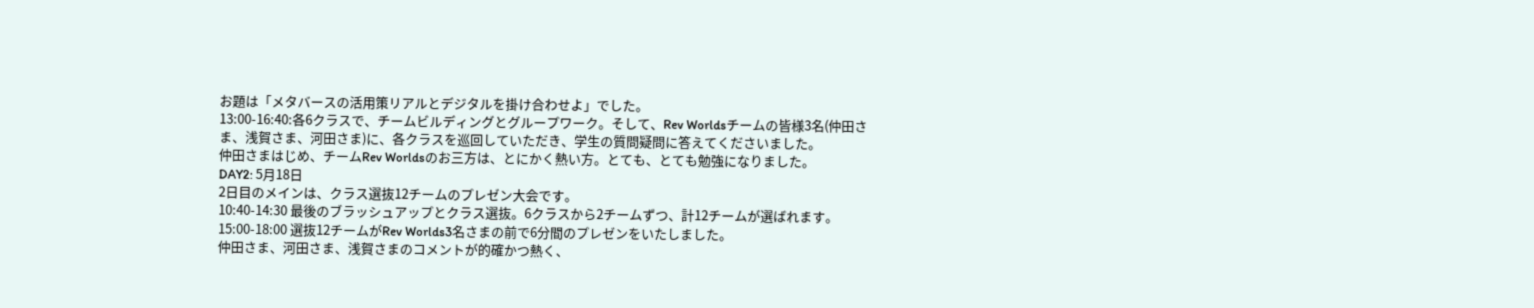お題は「メタバースの活用策リアルとデジタルを掛け合わせよ」でした。
13:00-16:40:各6クラスで、チームビルディングとグループワーク。そして、Rev Worldsチームの皆様3名(仲田さま、浅賀さま、河田さま)に、各クラスを巡回していただき、学生の質問疑問に答えてくださいました。
仲田さまはじめ、チームRev Worldsのお三方は、とにかく熱い方。とても、とても勉強になりました。
DAY2: 5月18日
2日目のメインは、クラス選抜12チームのプレゼン大会です。
10:40-14:30 最後のブラッシュアップとクラス選抜。6クラスから2チームずつ、計12チームが選ばれます。
15:00-18:00 選抜12チームがRev Worlds3名さまの前で6分間のプレゼンをいたしました。
仲田さま、河田さま、浅賀さまのコメントが的確かつ熱く、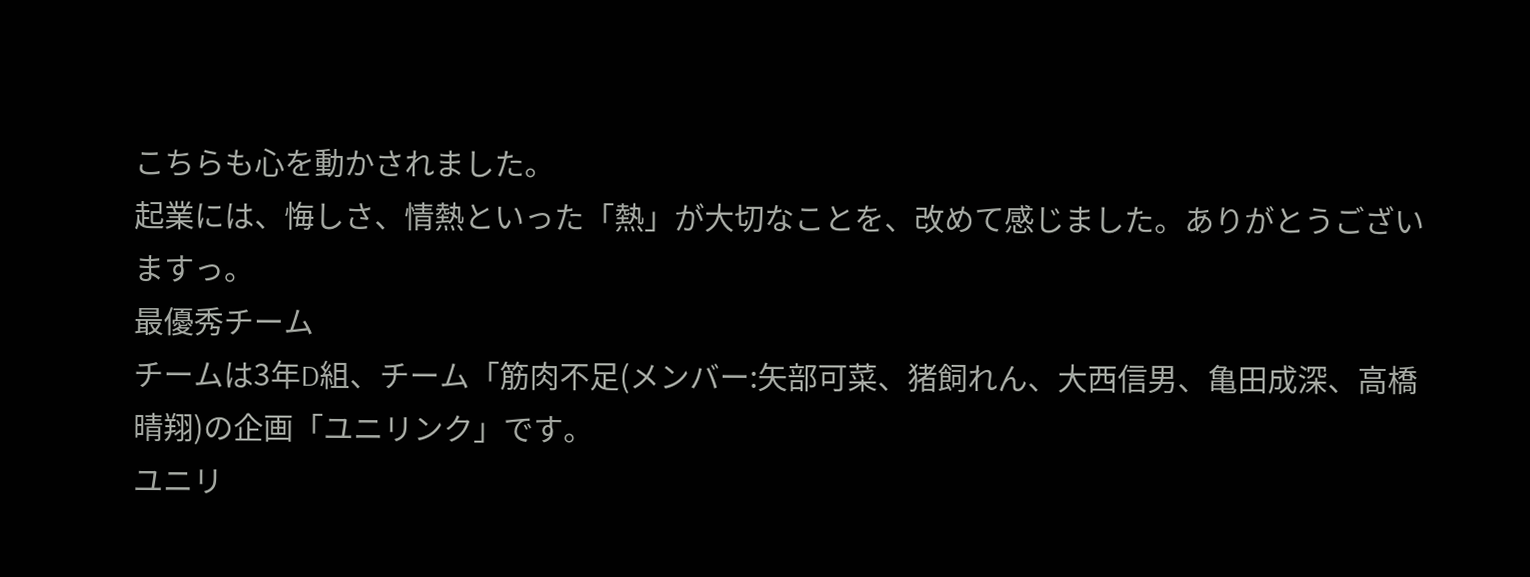こちらも心を動かされました。
起業には、悔しさ、情熱といった「熱」が大切なことを、改めて感じました。ありがとうございますっ。
最優秀チーム
チームは3年D組、チーム「筋肉不足(メンバー:矢部可菜、猪飼れん、大西信男、亀田成深、高橋晴翔)の企画「ユニリンク」です。
ユニリ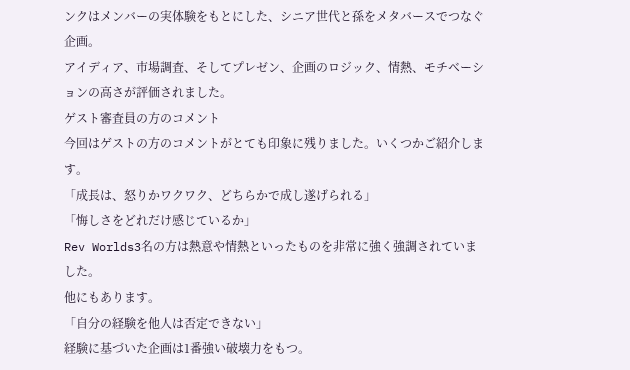ンクはメンバーの実体験をもとにした、シニア世代と孫をメタバースでつなぐ企画。
アイディア、市場調査、そしてプレゼン、企画のロジック、情熱、モチベーションの高さが評価されました。
ゲスト審査員の方のコメント
今回はゲストの方のコメントがとても印象に残りました。いくつかご紹介します。
「成長は、怒りかワクワク、どちらかで成し遂げられる」
「悔しさをどれだけ感じているか」
Rev Worlds3名の方は熱意や情熱といったものを非常に強く強調されていました。
他にもあります。
「自分の経験を他人は否定できない」
経験に基づいた企画は1番強い破壊力をもつ。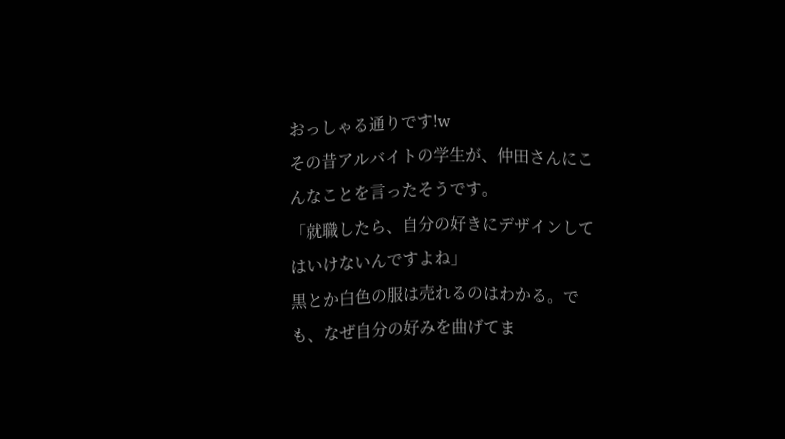おっしゃる通りです!w
その昔アルバイトの学生が、仲田さんにこんなことを言ったそうです。
「就職したら、自分の好きにデザインしてはいけないんですよね」
黒とか白色の服は売れるのはわかる。でも、なぜ自分の好みを曲げてま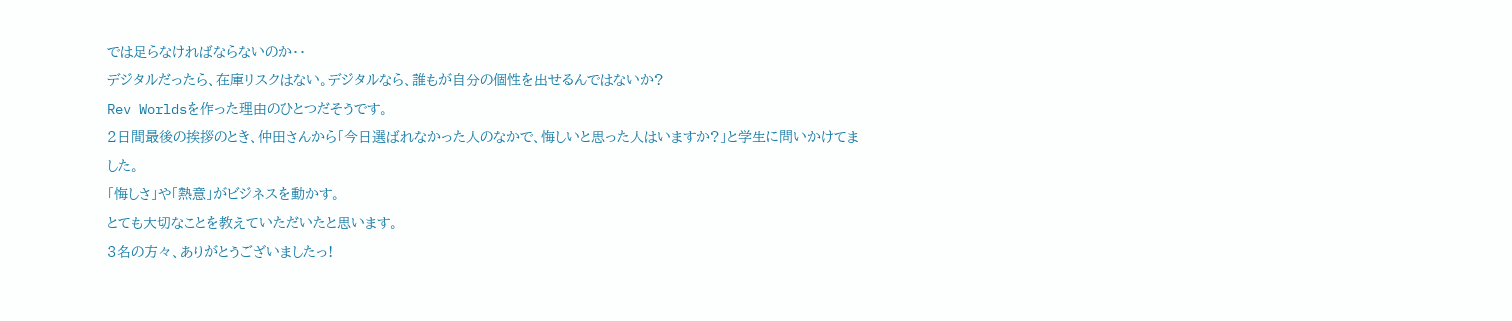では足らなければならないのか・・
デジタルだったら、在庫リスクはない。デジタルなら、誰もが自分の個性を出せるんではないか?
Rev Worldsを作った理由のひとつだそうです。
2日間最後の挨拶のとき、仲田さんから「今日選ばれなかった人のなかで、悔しいと思った人はいますか?」と学生に問いかけてました。
「悔しさ」や「熱意」がビジネスを動かす。
とても大切なことを教えていただいたと思います。
3名の方々、ありがとうございましたっ!